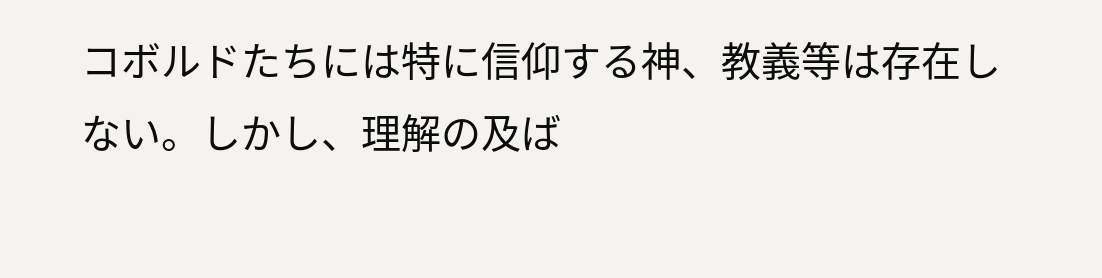コボルドたちには特に信仰する神、教義等は存在しない。しかし、理解の及ば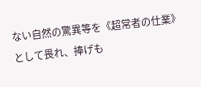ない自然の驚異等を《超常者の仕業》として畏れ、捧げも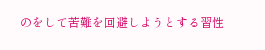のをして苦難を回避しようとする習性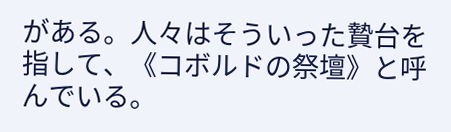がある。人々はそういった贄台を指して、《コボルドの祭壇》と呼んでいる。